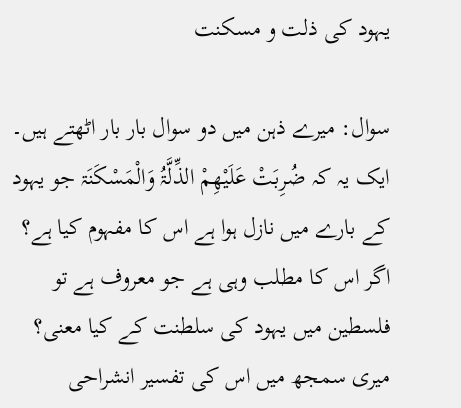یہود کی ذلت و مسکنت

سوال: میرے ذہن میں دو سوال بار بار اٹھتے ہیں۔ ایک یہ کہ ضُرِبَتْ عَلَیْھِمْ الذِّلَّۃُ وَالْمَسْکَنَۃ جو یہود کے بارے میں نازل ہوا ہے اس کا مفہوم کیا ہے؟ اگر اس کا مطلب وہی ہے جو معروف ہے تو فلسطین میں یہود کی سلطنت کے کیا معنی؟ میری سمجھ میں اس کی تفسیر انشراحی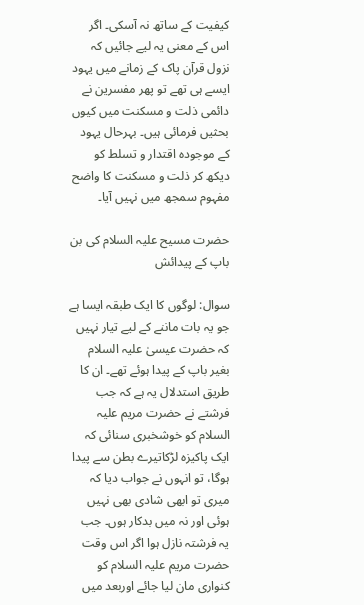کیفیت کے ساتھ نہ آسکی۔ اگر اس کے معنی یہ لیے جائیں کہ نزول قرآن پاک کے زمانے میں یہود ایسے ہی تھے تو پھر مفسرین نے دائمی ذلت و مسکنت میں کیوں بحثیں فرمائی ہیں۔ بہرحال یہود کے موجودہ اقتدار و تسلط کو دیکھ کر ذلت و مسکنت کا واضح مفہوم سمجھ میں نہیں آیا۔

حضرت مسیح علیہ السلام کی بن باپ کے پیدائش

سوال: لوگوں کا ایک طبقہ ایسا ہے جو یہ بات ماننے کے لیے تیار نہیں کہ حضرت عیسیٰ علیہ السلام بغیر باپ کے پیدا ہوئے تھے۔ ان کا طریق استدلال یہ ہے کہ جب فرشتے نے حضرت مریم علیہ السلام کو خوشخبری سنائی کہ ایک پاکیزہ لڑکاتیرے بطن سے پیدا ہوگا، تو انہوں نے جواب دیا کہ میری تو ابھی شادی بھی نہیں ہوئی اور نہ میں بدکار ہوں۔ جب یہ فرشتہ نازل ہوا اگر اس وقت حضرت مریم علیہ السلام کو کنواری مان لیا جائے اوربعد میں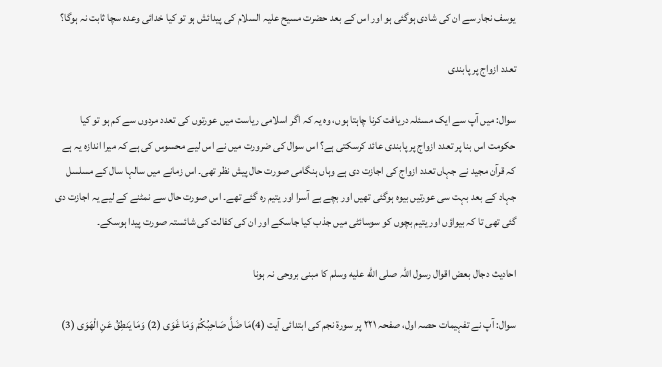یوسف نجار سے ان کی شادی ہوگئی ہو اور اس کے بعد حضرت مسیح علیہ السلام کی پیدائش ہو تو کیا خدائی وعدہ سچا ثابت نہ ہوگا؟

تعدد ازواج پر پابندی

سوال: میں آپ سے ایک مسئلہ دریافت کرنا چاہتا ہوں، وہ یہ کہ اگر اسلامی ریاست میں عورتوں کی تعدد مردوں سے کم ہو تو کیا حکومت اس بنا پر تعدد ازواج پر پابندی عائد کرسکتی ہے؟ اس سوال کی ضرورت میں نے اس لیے محسوس کی ہے کہ میرا اندازہ یہ ہے کہ قرآن مجید نے جہاں تعدد ازواج کی اجازت دی ہے وہاں ہنگامی صورت حال پیش نظر تھی۔ اس زمانے میں سالہا سال کے مسلسل جہاد کے بعد بہت سی عورتیں بیوہ ہوگئی تھیں اور بچے بے آسرا اور یتیم رہ گئے تھے۔ اس صورت حال سے نمٹنے کے لیے یہ اجازت دی گئی تھی تا کہ بیواؤں اور یتیم بچوں کو سوسائٹی میں جذب کیا جاسکے اور ان کی کفالت کی شائستہ صورت پیدا ہوسکے۔

احادیث دجال بعض اقوال رسول اللہ صلى الله عليه وسلم کا مبنی بروحی نہ ہونا

سوال: آپ نے تفہیمات حصہ اول، صفحہ ۲۲۱ پر سورۃ نجم کی ابتدائی آیت (4)مَا ضَلَّ صَاحِبُكُمْ وَمَا غَوَى (2) وَمَا يَنطِقُ عَنِ الْهَوَى (3)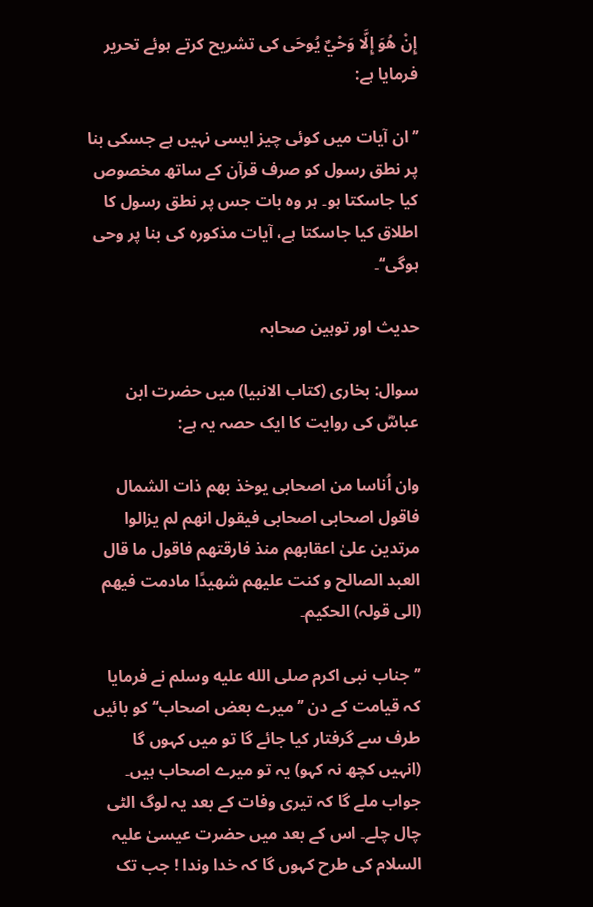إِنْ هُوَ إِلَّا وَحْيٌ يُوحَى کی تشریح کرتے ہوئے تحریر فرمایا ہے:

’’ان آیات میں کوئی چیز ایسی نہیں ہے جسکی بنا پر نطق رسول کو صرف قرآن کے ساتھ مخصوص کیا جاسکتا ہو۔ ہر وہ بات جس پر نطق رسول کا اطلاق کیا جاسکتا ہے، آیات مذکورہ کی بنا پر وحی ہوگی‘‘۔

حدیث اور توہین صحابہ

سوال: بخاری (کتاب الانبیا) میں حضرت ابن عباسؓ کی روایت کا ایک حصہ یہ ہے:

وان اُناسا من اصحابی یوخذ بھم ذات الشمال فاقول اصحابی اصحابی فیقول انھم لم یزالوا مرتدین علیٰ اعقابھم منذ فارقتھم فاقول ما قال العبد الصالح و کنت علیھم شھیدًا مادمت فیھم (الی قولہ) الحکیم۔

’’جناب نبی اکرم صلى الله عليه وسلم نے فرمایا کہ قیامت کے دن ’’میرے بعض اصحاب‘‘ کو بائیں طرف سے گرفتار کیا جائے گا تو میں کہوں گا (انہیں کچھ نہ کہو) یہ تو میرے اصحاب ہیں۔ جواب ملے گا کہ تیری وفات کے بعد یہ لوگ الٹی چال چلے۔ اس کے بعد میں حضرت عیسیٰ علیہ السلام کی طرح کہوں گا کہ خدا وندا ! جب تک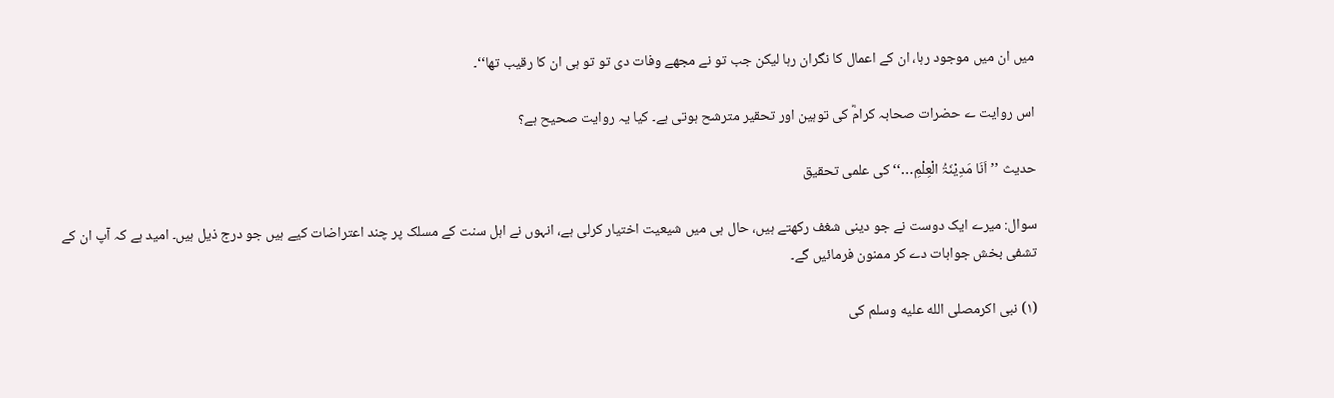میں ان میں موجود رہا، ان کے اعمال کا نگران رہا لیکن جب تو نے مجھے وفات دی تو تو ہی ان کا رقیب تھا‘‘۔

اس روایت ے حضرات صحابہ کرامؓ کی توہین اور تحقیر مترشح ہوتی ہے۔ کیا یہ روایت صحیح ہے؟

حدیث ’’اَنَا مَدِیْنَۃُ الْعِلْمِ…‘‘ کی علمی تحقیق

سوال: میرے ایک دوست نے جو دینی شغف رکھتے ہیں، حال ہی میں شیعیت اختیار کرلی ہے، انہوں نے اہل سنت کے مسلک پر چند اعتراضات کیے ہیں جو درج ذیل ہیں۔ امید ہے کہ آپ ان کے تشفی بخش جوابات دے کر ممنون فرمائیں گے۔

(۱) نبی اکرمصلى الله عليه وسلم کی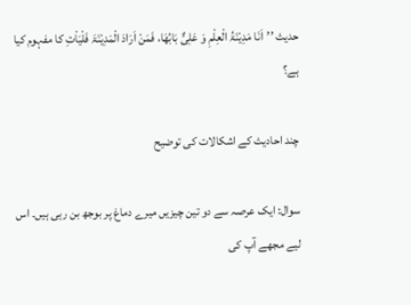حدیث ’’اَنَا مَدِیْنَۃُ الْعِلْمِ وَ عَلِیٌّ بَابُھَا، فَمَنْ اَرَادَ الْمَدِیْنَۃَ فَلْیَاْتِ کا مفہوم کیا ہے؟

چند احادیث کے اشکالات کی توضیح

سوال: ایک عرصہ سے دو تین چیزیں میرے دماغ پر بوجھ بن رہی ہیں۔ اس لیے مجھے آپ کی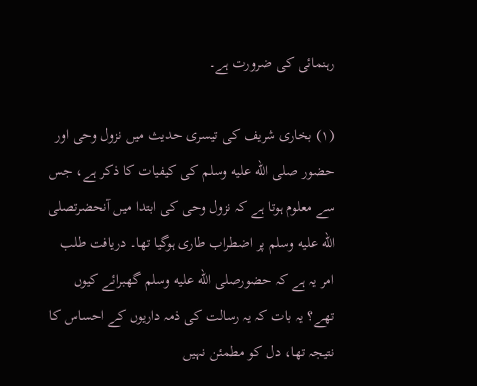رہنمائی کی ضرورت ہے۔

(۱) بخاری شریف کی تیسری حدیث میں نزول وحی اور حضور صلى الله عليه وسلم کی کیفیات کا ذکر ہے، جس سے معلوم ہوتا ہے کہ نزول وحی کی ابتدا میں آنحضرتصلى الله عليه وسلم پر اضطراب طاری ہوگیا تھا۔ دریافت طلب امر یہ ہے کہ حضورصلى الله عليه وسلم گھبرائے کیوں تھے؟ یہ بات کہ یہ رسالت کی ذمہ داریوں کے احساس کا نتیجہ تھا، دل کو مطمئن نہیں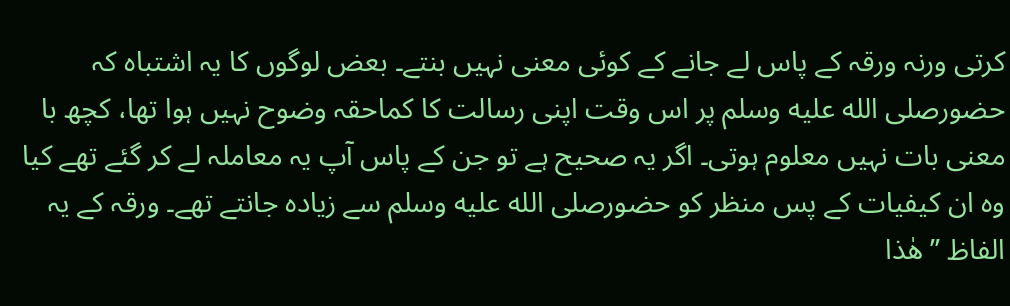کرتی ورنہ ورقہ کے پاس لے جانے کے کوئی معنی نہیں بنتے۔ بعض لوگوں کا یہ اشتباہ کہ حضورصلى الله عليه وسلم پر اس وقت اپنی رسالت کا کماحقہ وضوح نہیں ہوا تھا، کچھ با معنی بات نہیں معلوم ہوتی۔ اگر یہ صحیح ہے تو جن کے پاس آپ یہ معاملہ لے کر گئے تھے کیا وہ ان کیفیات کے پس منظر کو حضورصلى الله عليه وسلم سے زیادہ جانتے تھے۔ ورقہ کے یہ الفاظ ’’ھٰذا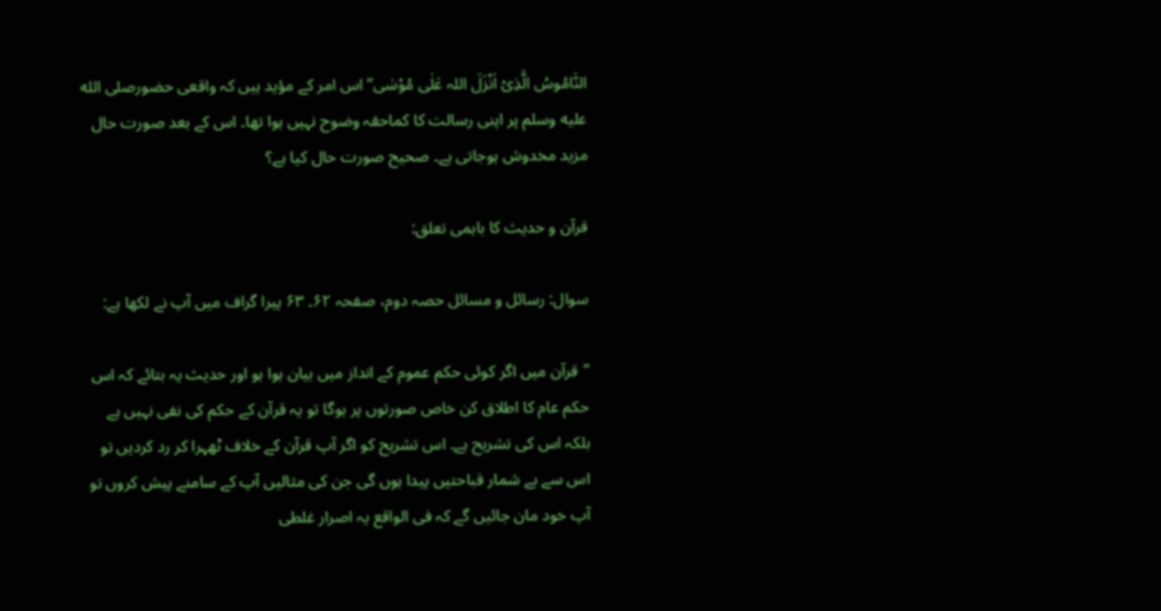النَّامُوسُ الَّذِیْ اَنْزَلَ اللہ عَلٰی مُوْسٰی‘‘ اس امر کے مؤید ہیں کہ واقعی حضورصلى الله عليه وسلم پر اپنی رسالت کا کماحقہ وضوح نہیں ہوا تھا۔ اس کے بعد صورت حال مزید مخدوش ہوجاتی ہے۔ صحیح صورت حال کیا ہے؟

قرآن و حدیث کا باہمی تعلق:

سوال: رسائل و مسائل حصہ دوم، صفحہ ۶۲۔ ۶۳ پیرا گراف میں آپ نے لکھا ہے:

’’قرآن میں اگر کوئی حکم عموم کے انداز میں بیان ہوا ہو اور حدیث یہ بتائے کہ اس حکم عام کا اطلاق کن خاص صورتوں پر ہوگا تو یہ قرآن کے حکم کی نفی نہیں ہے بلکہ اس کی تشریح ہے۔ اس تشریح کو اگر آپ قرآن کے خلاف ٹھہرا کر رد کردیں تو اس سے بے شمار قباحتیں پیدا ہوں گی جن کی مثالیں آپ کے سامنے پیش کروں تو آپ خود مان جائیں گے کہ فی الواقع یہ اصرار غلطی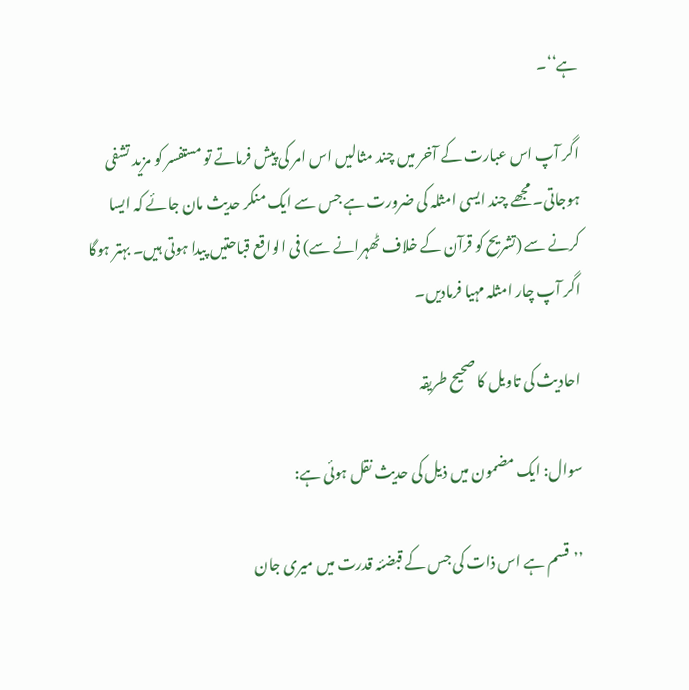ہے‘‘۔

اگر آپ اس عبارت کے آخر میں چند مثالیں اس امر کی پیش فرماتے تو مستفسر کو مزید تشفی ہوجاتی۔ مجھے چند ایسی امثلہ کی ضرورت ہے جس سے ایک منکر حدیث مان جائے کہ ایسا کرنے سے (تشریح کو قرآن کے خلاف ٹھہرانے سے) فی الواقع قباحتیں پیدا ہوتی ہیں۔ بہتر ہوگا اگر آپ چار امثلہ مہیا فرمادیں۔

احادیث کی تاویل کا صحیح طریقہ

سوال: ایک مضمون میں ذیل کی حدیث نقل ہوئی ہے:

’’قسم ہے اس ذات کی جس کے قبضئہ قدرت میں میری جان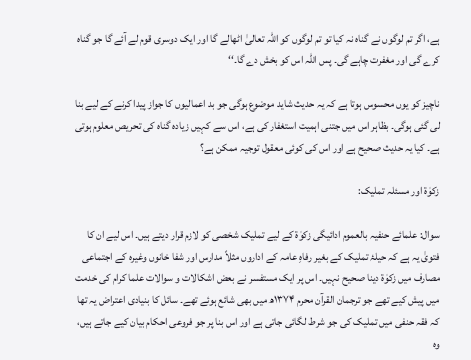ہے، اگر تم لوگوں نے گناہ نہ کیا تو تم لوگوں کو اللہ تعالیٰ اٹھالے گا اور ایک دوسری قوم لے آئے گا جو گناہ کرے گی اور مغفرت چاہے گی۔ پس اللہ اس کو بخش دے گا۔‘‘

ناچیز کو یوں محسوس ہوتا ہے کہ یہ حدیث شاید موضوع ہوگی جو بد اعمالیوں کا جواز پیدا کرنے کے لیے بنا لی گئی ہوگی۔ بظاہر اس میں جتنی اہمیت استغفار کی ہے، اس سے کہیں زیادہ گناہ کی تحریص معلوم ہوتی ہے۔ کیا یہ حدیث صحیح ہے اور اس کی کوئی معقول توجیہ ممکن ہے؟

زکوٰۃ اور مسئلہ تملیک:

سوال: علمائے حنفیہ بالعموم ادائیگی زکوٰۃ کے لیے تملیک شخصی کو لازم قرار دیتے ہیں۔ اس لیے ان کا فتویٰ یہ ہے کہ حیلۂ تملیک کے بغیر رفاہِ عامہ کے اداروں مثلاً مدارس اور شفا خانوں وغیرہ کے اجتماعی مصارف میں زکوٰۃ دینا صحیح نہیں۔ اس پر ایک مستفسر نے بعض اشکالات و سوالات علما کرام کی خدمت میں پیش کیے تھے جو ترجمان القرآن محرم ۱۳۷۴ھ میں بھی شائع ہوئے تھے۔ سائل کا بنیادی اعتراض یہ تھا کہ فقہ حنفی میں تملیک کی جو شرط لگائی جاتی ہے اور اس بنا پر جو فروعی احکام بیان کیے جاتے ہیں، وہ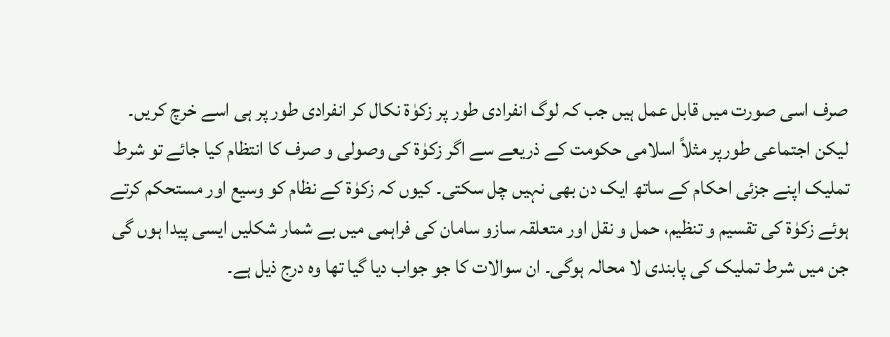صرف اسی صورت میں قابل عمل ہیں جب کہ لوگ انفرادی طور پر زکوٰۃ نکال کر انفرادی طور پر ہی اسے خرچ کریں۔ لیکن اجتماعی طورپر مثلاً اسلامی حکومت کے ذریعے سے اگر زکوٰۃ کی وصولی و صرف کا انتظام کیا جائے تو شرط تملیک اپنے جزئی احکام کے ساتھ ایک دن بھی نہیں چل سکتی۔ کیوں کہ زکوٰۃ کے نظام کو وسیع اور مستحکم کرتے ہوئے زکوٰۃ کی تقسیم و تنظیم، حمل و نقل اور متعلقہ سازو سامان کی فراہمی میں بے شمار شکلیں ایسی پیدا ہوں گی جن میں شرط تملیک کی پابندی لا محالہ ہوگی۔ ان سوالات کا جو جواب دیا گیا تھا وہ درج ذیل ہے۔